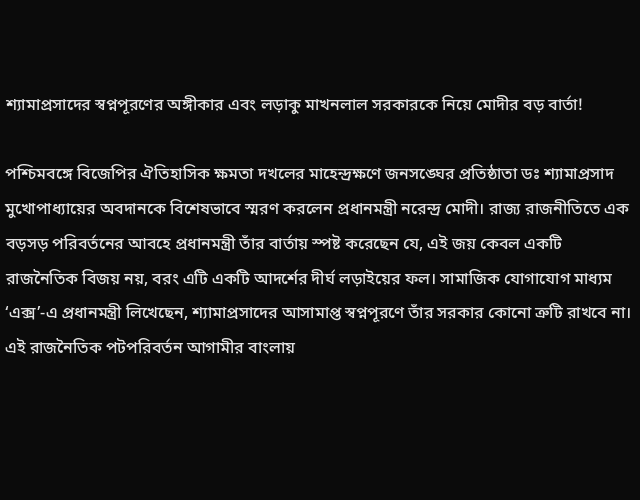শ্যামাপ্রসাদের স্বপ্নপূরণের অঙ্গীকার এবং লড়াকু মাখনলাল সরকারকে নিয়ে মোদীর বড় বার্তা!

পশ্চিমবঙ্গে বিজেপির ঐতিহাসিক ক্ষমতা দখলের মাহেন্দ্রক্ষণে জনসঙ্ঘের প্রতিষ্ঠাতা ডঃ শ্যামাপ্রসাদ মুখোপাধ্যায়ের অবদানকে বিশেষভাবে স্মরণ করলেন প্রধানমন্ত্রী নরেন্দ্র মোদী। রাজ্য রাজনীতিতে এক বড়সড় পরিবর্তনের আবহে প্রধানমন্ত্রী তাঁর বার্তায় স্পষ্ট করেছেন যে, এই জয় কেবল একটি রাজনৈতিক বিজয় নয়, বরং এটি একটি আদর্শের দীর্ঘ লড়াইয়ের ফল। সামাজিক যোগাযোগ মাধ্যম ‘এক্স’-এ প্রধানমন্ত্রী লিখেছেন, শ্যামাপ্রসাদের আসামাপ্ত স্বপ্নপূরণে তাঁর সরকার কোনো ত্রুটি রাখবে না। এই রাজনৈতিক পটপরিবর্তন আগামীর বাংলায়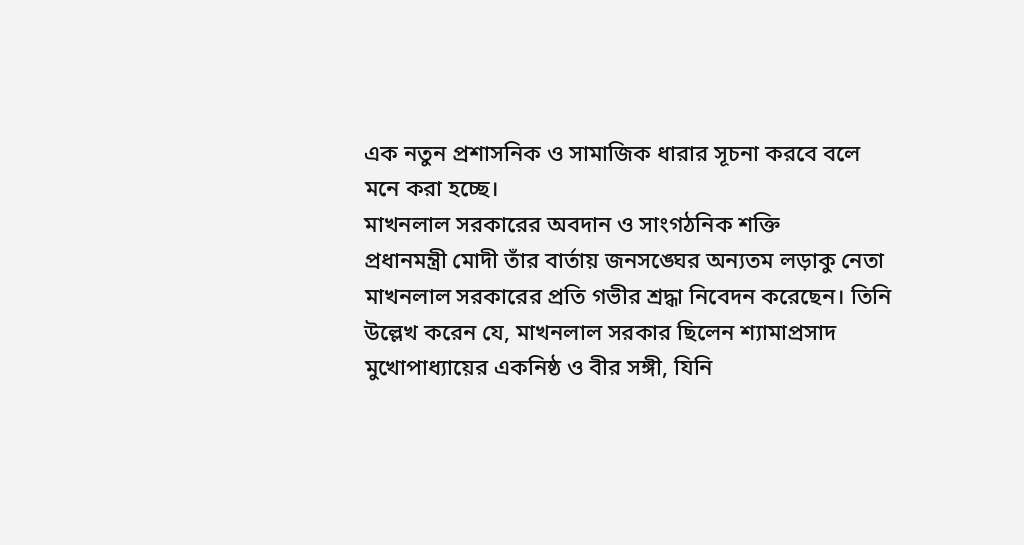এক নতুন প্রশাসনিক ও সামাজিক ধারার সূচনা করবে বলে মনে করা হচ্ছে।
মাখনলাল সরকারের অবদান ও সাংগঠনিক শক্তি
প্রধানমন্ত্রী মোদী তাঁর বার্তায় জনসঙ্ঘের অন্যতম লড়াকু নেতা মাখনলাল সরকারের প্রতি গভীর শ্রদ্ধা নিবেদন করেছেন। তিনি উল্লেখ করেন যে, মাখনলাল সরকার ছিলেন শ্যামাপ্রসাদ মুখোপাধ্যায়ের একনিষ্ঠ ও বীর সঙ্গী, যিনি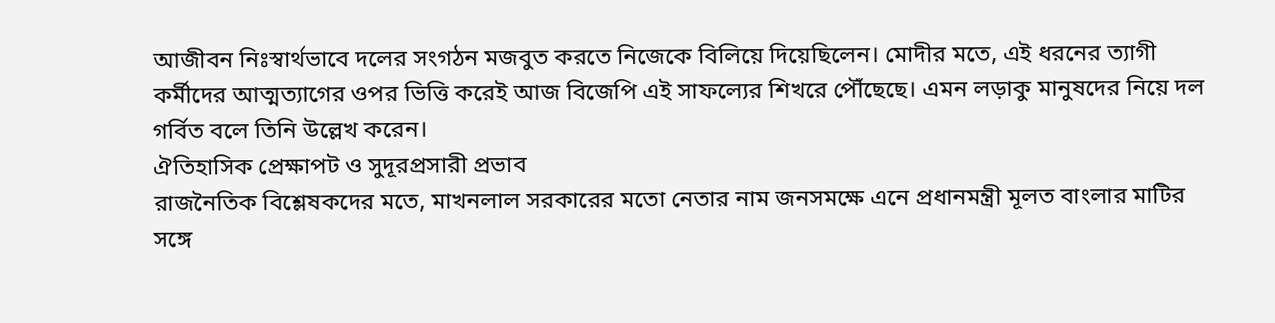আজীবন নিঃস্বার্থভাবে দলের সংগঠন মজবুত করতে নিজেকে বিলিয়ে দিয়েছিলেন। মোদীর মতে, এই ধরনের ত্যাগী কর্মীদের আত্মত্যাগের ওপর ভিত্তি করেই আজ বিজেপি এই সাফল্যের শিখরে পৌঁছেছে। এমন লড়াকু মানুষদের নিয়ে দল গর্বিত বলে তিনি উল্লেখ করেন।
ঐতিহাসিক প্রেক্ষাপট ও সুদূরপ্রসারী প্রভাব
রাজনৈতিক বিশ্লেষকদের মতে, মাখনলাল সরকারের মতো নেতার নাম জনসমক্ষে এনে প্রধানমন্ত্রী মূলত বাংলার মাটির সঙ্গে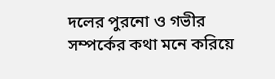দলের পুরনো ও গভীর সম্পর্কের কথা মনে করিয়ে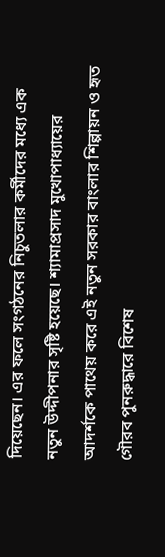দিয়েছেন। এর ফলে সংগঠনের নিচুতলার কর্মীদের মধ্যে এক নতুন উদ্দীপনার সৃষ্টি হয়েছে। শ্যামাপ্রসাদ মুখোপাধ্যায়ের আদর্শকে পাথেয় করে এই নতুন সরকার বাংলার শিল্পায়ন ও হৃত গৌরব পুনরুদ্ধারে বিশেষ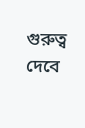গুরুত্ব দেবে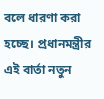বলে ধারণা করা হচ্ছে। প্রধানমন্ত্রীর এই বার্তা নতুন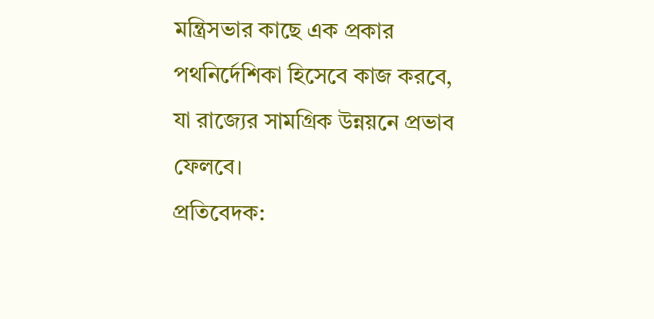মন্ত্রিসভার কাছে এক প্রকার পথনির্দেশিকা হিসেবে কাজ করবে, যা রাজ্যের সামগ্রিক উন্নয়নে প্রভাব ফেলবে।
প্রতিবেদক: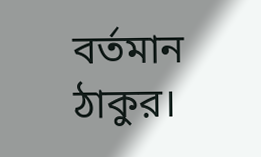বর্তমান ঠাকুর।